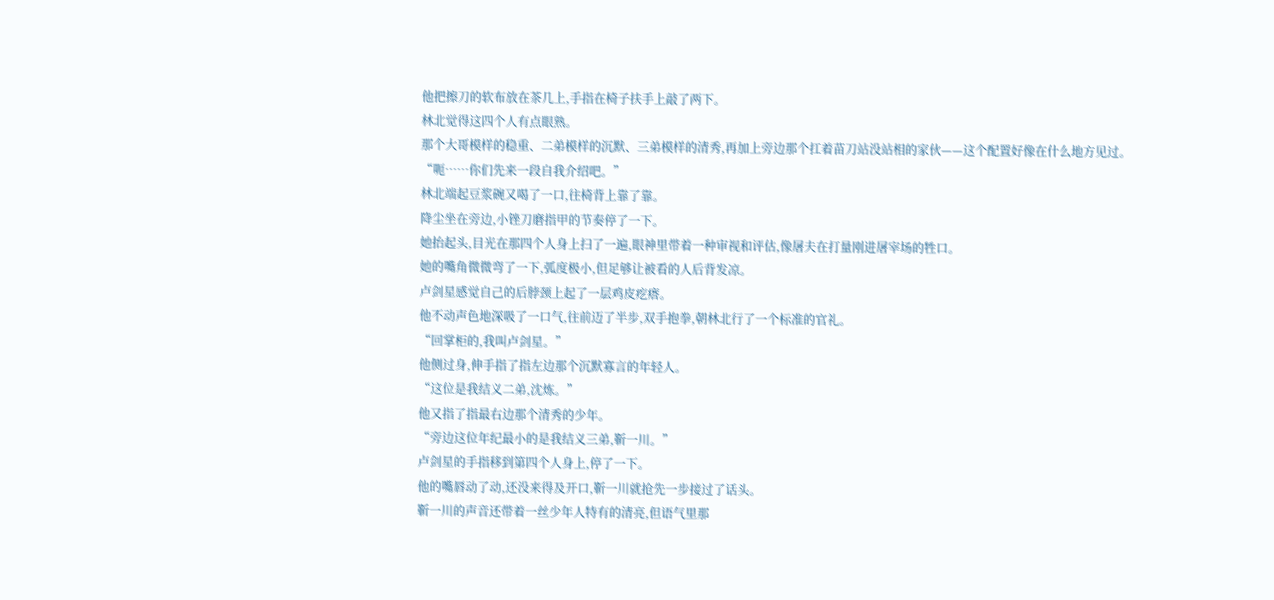他把擦刀的软布放在茶几上,手指在椅子扶手上敲了两下。
林北觉得这四个人有点眼熟。
那个大哥模样的稳重、二弟模样的沉默、三弟模样的清秀,再加上旁边那个扛着苗刀站没站相的家伙——这个配置好像在什么地方见过。
“呃……你们先来一段自我介绍吧。”
林北端起豆浆碗又喝了一口,往椅背上靠了靠。
降尘坐在旁边,小锉刀磨指甲的节奏停了一下。
她抬起头,目光在那四个人身上扫了一遍,眼神里带着一种审视和评估,像屠夫在打量刚进屠宰场的牲口。
她的嘴角微微弯了一下,弧度极小,但足够让被看的人后背发凉。
卢剑星感觉自己的后脖颈上起了一层鸡皮疙瘩。
他不动声色地深吸了一口气,往前迈了半步,双手抱拳,朝林北行了一个标准的官礼。
“回掌柜的,我叫卢剑星。”
他侧过身,伸手指了指左边那个沉默寡言的年轻人。
“这位是我结义二弟,沈炼。”
他又指了指最右边那个清秀的少年。
“旁边这位年纪最小的是我结义三弟,靳一川。”
卢剑星的手指移到第四个人身上,停了一下。
他的嘴唇动了动,还没来得及开口,靳一川就抢先一步接过了话头。
靳一川的声音还带着一丝少年人特有的清亮,但语气里那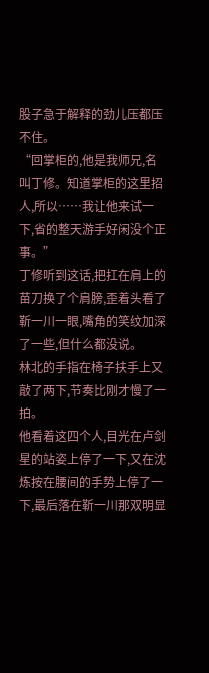股子急于解释的劲儿压都压不住。
“回掌柜的,他是我师兄,名叫丁修。知道掌柜的这里招人,所以……我让他来试一下,省的整天游手好闲没个正事。”
丁修听到这话,把扛在肩上的苗刀换了个肩膀,歪着头看了靳一川一眼,嘴角的笑纹加深了一些,但什么都没说。
林北的手指在椅子扶手上又敲了两下,节奏比刚才慢了一拍。
他看着这四个人,目光在卢剑星的站姿上停了一下,又在沈炼按在腰间的手势上停了一下,最后落在靳一川那双明显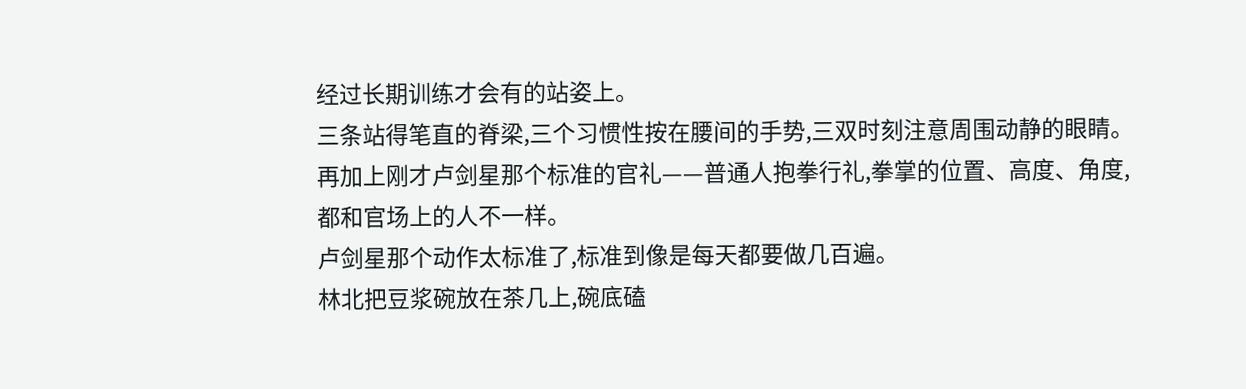经过长期训练才会有的站姿上。
三条站得笔直的脊梁,三个习惯性按在腰间的手势,三双时刻注意周围动静的眼睛。
再加上刚才卢剑星那个标准的官礼——普通人抱拳行礼,拳掌的位置、高度、角度,都和官场上的人不一样。
卢剑星那个动作太标准了,标准到像是每天都要做几百遍。
林北把豆浆碗放在茶几上,碗底磕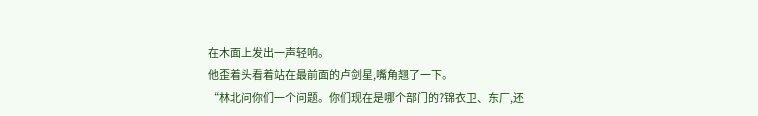在木面上发出一声轻响。
他歪着头看着站在最前面的卢剑星,嘴角翘了一下。
“林北问你们一个问题。你们现在是哪个部门的?锦衣卫、东厂,还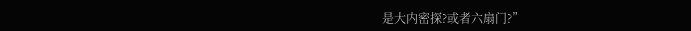是大内密探?或者六扇门?”